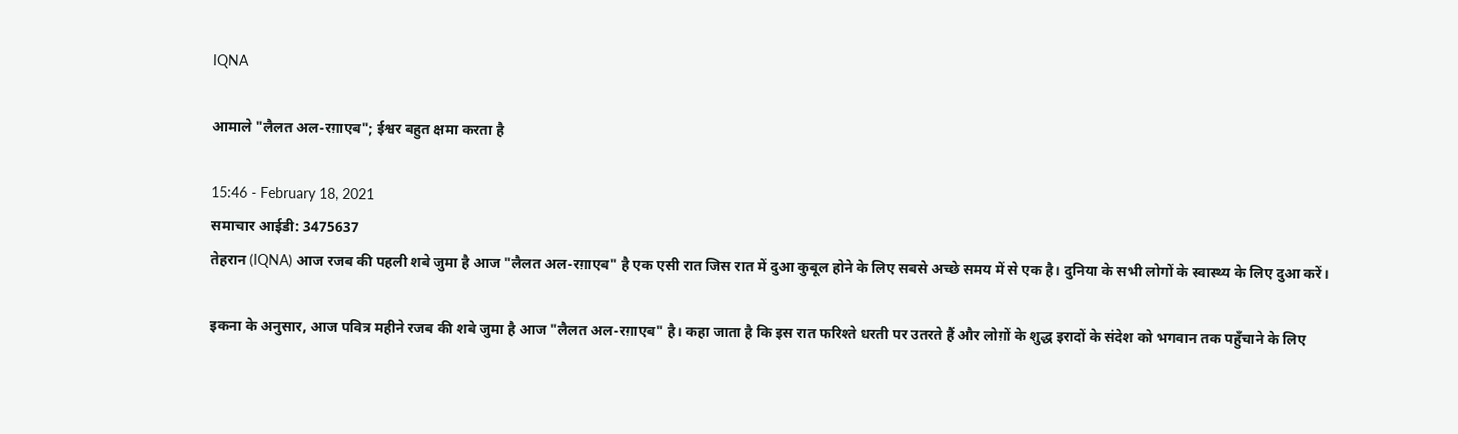IQNA

आमाले "लैलत अल-रग़ाएब"; ईश्वर बहुत क्षमा करता है

15:46 - February 18, 2021
समाचार आईडी: 3475637
तेहरान (IQNA) आज रजब की पहली शबे जुमा है आज "लैलत अल-रग़ाएब" है एक एसी रात जिस रात में दुआ कुबूल होने के लिए सबसे अच्छे समय में से एक है। दुनिया के सभी लोगों के स्वास्थ्य के लिए दुआ करें।

इकना के अनुसार, आज पवित्र महीने रजब की शबे जुमा है आज "लैलत अल-रग़ाएब" है। कहा जाता है कि इस रात फरिश्ते धरती पर उतरते हैं और लोग़ों के शुद्ध इरादों के संदेश को भगवान तक पहुँचाने के लिए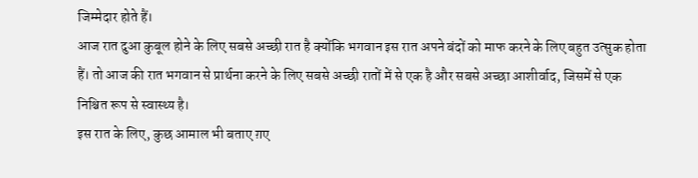जिम्मेदार होते हैं।
आज रात दुआ कुबूल होने के लिए सबसे अच्छी रात है क्योंकि भगवान इस रात अपने बंदों को माफ करने के लिए बहुत उत्सुक होता हैं। तो आज की रात भगवान से प्रार्थना करने के लिए सबसे अच्छी रातों में से एक है और सबसे अच्छा आशीर्वाद, जिसमें से एक निश्चित रूप से स्वास्थ्य है।
इस रात के लिए, कुछ आमाल भी बताए ग़ए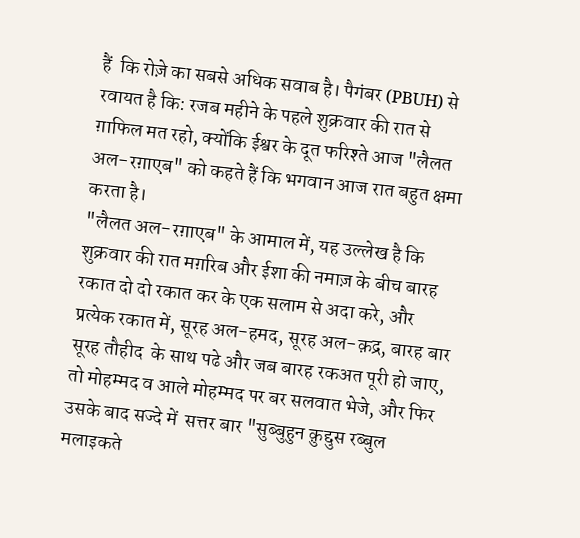हैं  कि रोज़े का सबसे अधिक सवाब है। पैगंबर (PBUH) से रवायत है कि: रजब महीने के पहले शुक्रवार की रात से ग़ाफिल मत रहो, क्योंकि ईश्वर के दूत फरिश्ते आज "लैलत अल-रग़ाएब" को कहते हैं कि भगवान आज रात बहुत क्षमा करता है।
"लैलत अल-रग़ाएब" के आमाल में, यह उल्लेख है कि शुक्रवार की रात मग़रिब और ईशा की नमाज़ के बीच बारह रकात दो दो रकात कर के एक सलाम से अदा करे, और प्रत्येक रकात में, सूरह अल-हमद, सूरह अल-क़द्र, बारह बार सूरह तौहीद  के साथ पढे और जब बारह रकअत पूरी हो जाए, तो मोहम्मद व आले मोहम्मद पर बर सलवात भेजे, और फिर उसके बाद सज्दे में  सत्तर बार "सुब्बुहुन क़ुद्दुस रब्बुल मलाइकते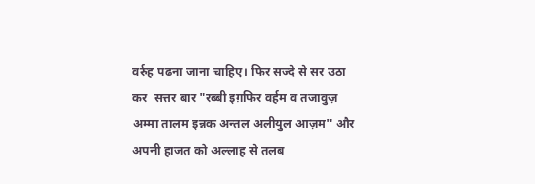वर्रुह पढना जाना चाहिए। फिर सज्दे से सर उठा कर  सत्तर बार "रब्बी इग़फिर वर्हम व तजावुज़ अम्मा तालम इन्नक अन्तल अलीयुल आज़म" और अपनी हाजत को अल्लाह से तलब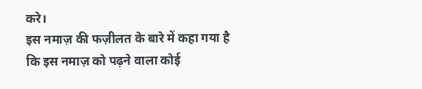करे।
इस नमाज़ की फज़ीलत के बारे में कहा गया है कि इस नमाज़ को पढ़ने वाला कोई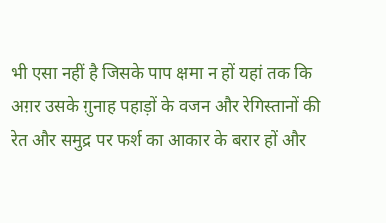भी एसा नहीं है जिसके पाप क्षमा न हों यहां तक कि अग़र उसके ग़ुनाह पहाड़ों के वजन और रेगिस्तानों की रेत और समुद्र पर फर्श का आकार के बरार हों और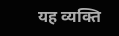यह व्यक्ति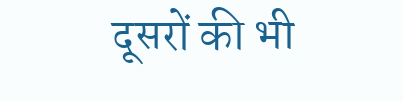दूसरों की भी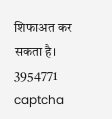शिफाअत कर सकता है।
3954771
captcha